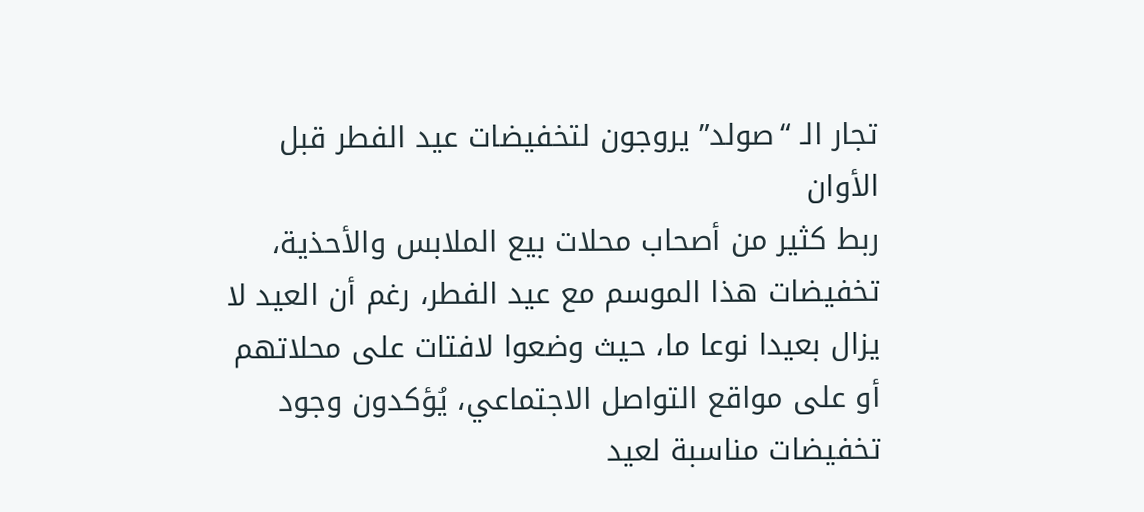تجار الـ “صولد” يروجون لتخفيضات عيد الفطر قبل الأوان
ربط كثير من أصحاب محلات بيع الملابس والأحذية، تخفيضات هذا الموسم مع عيد الفطر، رغم أن العيد لا يزال بعيدا نوعا ما، حيث وضعوا لافتات على محلاتهم أو على مواقع التواصل الاجتماعي، يُؤكدون وجود تخفيضات مناسبة لعيد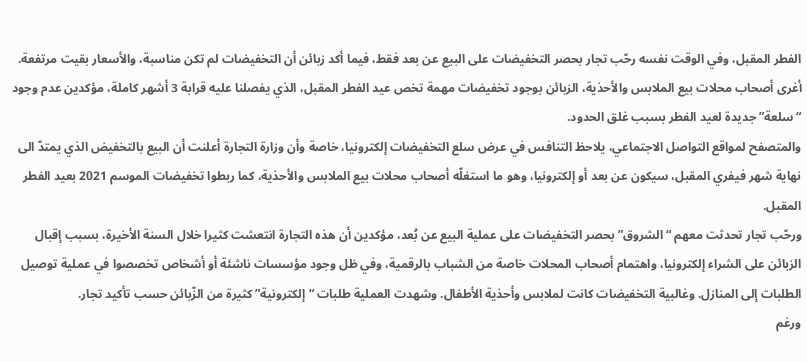الفطر المقبل، وفي الوقت نفسه رحّب تجار بحصر التخفيضات على البيع عن بعد فقط، فيما أكد زبائن أن التخفيضات لم تكن مناسبة، والأسعار بقيت مرتفعة.
أغرى أصحاب محلات بيع الملابس والأحذية، الزبائن بوجود تخفيضات مهمة تخص عيد الفطر المقبل، الذي يفصلنا عليه قرابة 3 أشهر كاملة، مؤكدين عدم وجود “سلعة” جديدة لعيد الفطر بسبب غلق الحدود.
والمتصفح لمواقع التواصل الاجتماعي، يلاحظ التنافس في عرض سلع التخفيضات إلكترونيا، خاصة وأن وزارة التجارة أعلنت أن البيع بالتخفيض الذي يمتدّ الى نهاية شهر فيفري المقبل، سيكون عن بعد أو إلكترونيا، وهو ما استغلّه أصحاب محلات بيع الملابس والأحذية، كما ربطوا تخفيضات الموسم 2021 بعيد الفطر المقبل.
ورحّب تجار تحدثت معهم “الشروق” بحصر التخفيضات على عملية البيع عن بُعد، مؤكدين أن هذه التجارة انتعشت كثيرا خلال السنة الأخيرة، بسبب إقبال الزبائن على الشراء إلكترونيا، واهتمام أصحاب المحلات خاصة من الشباب بالرقمية، وفي ظل وجود مؤسسات ناشئة أو أشخاص تخصصوا في عملية توصيل الطلبات إلى المنازل. وغالبية التخفيضات كانت لملابس وأحذية الأطفال. وشهدت العملية طلبات “إلكترونية” كثيرة من الزّبائن حسب تأكيد تجار.
ورغم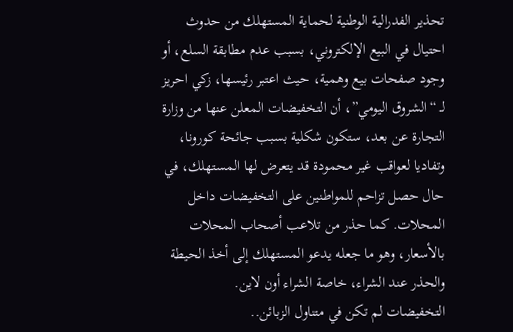تحذير الفدرالية الوطنية لحماية المستهلك من حدوث احتيال في البيع الإلكتروني، بسبب عدم مطابقة السلع، أو وجود صفحات بيع وهمية، حيث اعتبر رئيسها، زكي احريز لـ “الشروق اليومي”، أن التخفيضات المعلن عنها من وزارة التجارة عن بعد، ستكون شكلية بسبب جائحة كورونا، وتفاديا لعواقب غير محمودة قد يتعرض لها المستهلك، في حال حصل تزاحم للمواطنين على التخفيضات داخل المحلات. كما حذر من تلاعب أصحاب المحلات بالأسعار، وهو ما جعله يدعو المستهلك إلى أخذ الحيطة والحذر عند الشراء، خاصة الشراء أون لاين.
التخفيضات لم تكن في متناول الزبائن..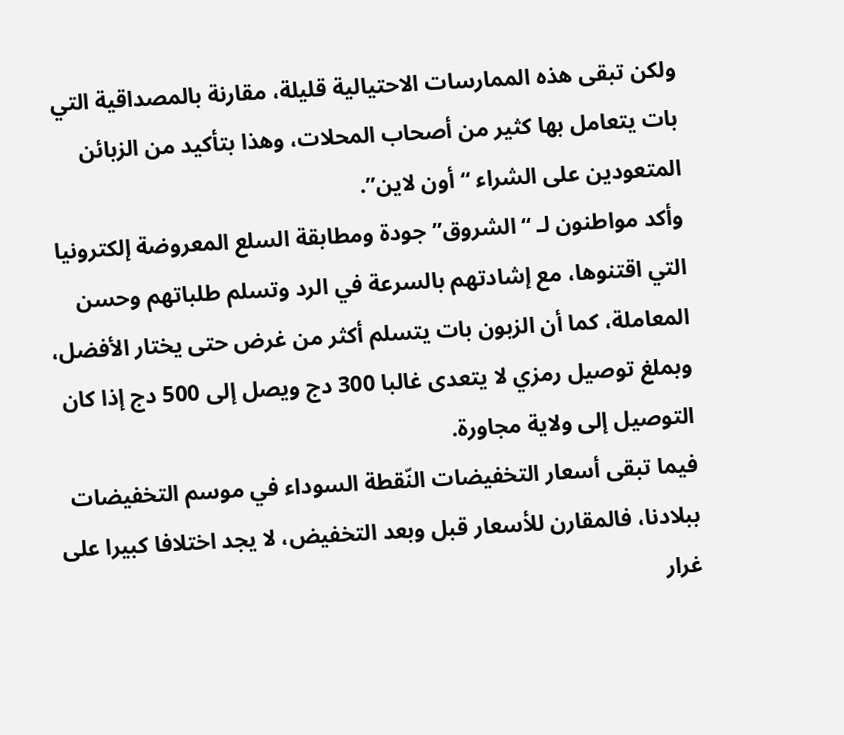ولكن تبقى هذه الممارسات الاحتيالية قليلة، مقارنة بالمصداقية التي بات يتعامل بها كثير من أصحاب المحلات، وهذا بتأكيد من الزبائن المتعودين على الشراء “أون لاين”.
وأكد مواطنون لـ “الشروق” جودة ومطابقة السلع المعروضة إلكترونيا التي اقتنوها، مع إشادتهم بالسرعة في الرد وتسلم طلباتهم وحسن المعاملة، كما أن الزبون بات يتسلم أكثر من غرض حتى يختار الأفضل، وبملغ توصيل رمزي لا يتعدى غالبا 300 دج ويصل إلى 500 دج إذا كان التوصيل إلى ولاية مجاورة.
فيما تبقى أسعار التخفيضات النّقطة السوداء في موسم التخفيضات ببلادنا، فالمقارن للأسعار قبل وبعد التخفيض، لا يجد اختلافا كبيرا على غرار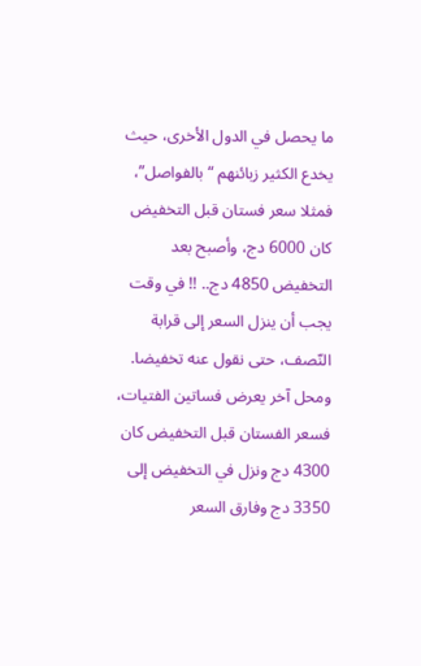ما يحصل في الدول الأخرى، حيث يخدع الكثير زبائنهم “بالفواصل”، فمثلا سعر فستان قبل التخفيض كان 6000 دج، وأصبح بعد التخفيض 4850 دج.. !! في وقت يجب أن ينزل السعر إلى قرابة النّصف، حتى نقول عنه تخفيضا. ومحل آخر يعرض فساتين الفتيات، فسعر الفستان قبل التخفيض كان 4300 دج ونزل في التخفيض إلى 3350 دج وفارق السعر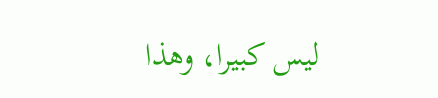ليس كبيرا، وهذا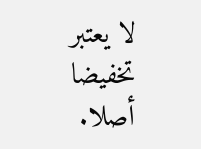لا يعتبر تخفيضا أصلا.